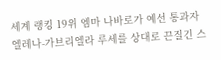세계 랭킹 19위 엠마 나바로가 예선 통과자 엘레나-가브리엘라 루세를 상대로 끈질긴 스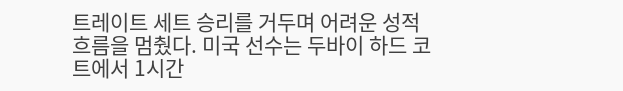트레이트 세트 승리를 거두며 어려운 성적 흐름을 멈췄다. 미국 선수는 두바이 하드 코트에서 1시간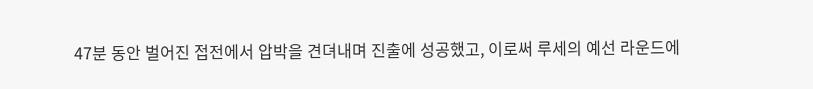47분 동안 벌어진 접전에서 압박을 견뎌내며 진출에 성공했고, 이로써 루세의 예선 라운드에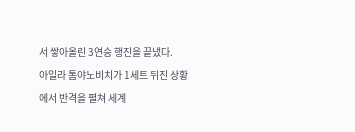서 쌓아올린 3연승 행진을 끝냈다.
아일라 톰야노비치가 1세트 뒤진 상황에서 반격을 펼쳐 세계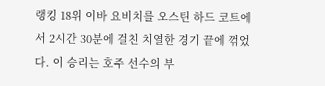랭킹 18위 이바 요비치를 오스틴 하드 코트에서 2시간 30분에 걸친 치열한 경기 끝에 꺾었다. 이 승리는 호주 선수의 부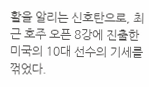활을 알리는 신호탄으로, 최근 호주 오픈 8강에 진출한 미국의 10대 선수의 기세를 꺾었다.